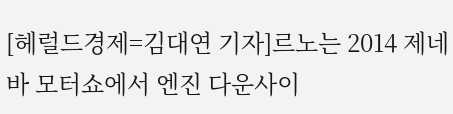[헤럴드경제=김대연 기자]르노는 2014 제네바 모터쇼에서 엔진 다운사이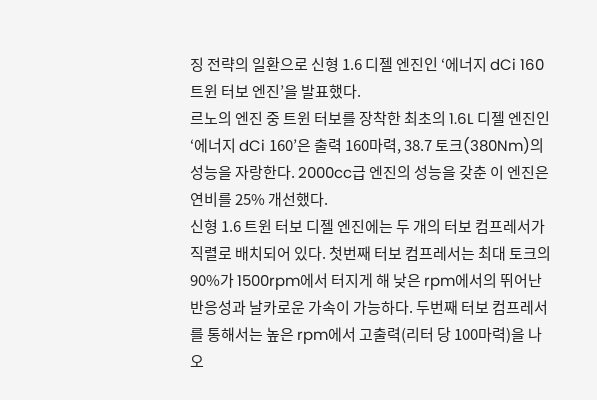징 전략의 일환으로 신형 1.6 디젤 엔진인 ‘에너지 dCi 160 트윈 터보 엔진’을 발표했다.
르노의 엔진 중 트윈 터보를 장착한 최초의 1.6L 디젤 엔진인 ‘에너지 dCi 160’은 출력 160마력, 38.7 토크(380Nm)의 성능을 자랑한다. 2000cc급 엔진의 성능을 갖춘 이 엔진은 연비를 25% 개선했다.
신형 1.6 트윈 터보 디젤 엔진에는 두 개의 터보 컴프레서가 직렬로 배치되어 있다. 첫번째 터보 컴프레서는 최대 토크의 90%가 1500rpm에서 터지게 해 낮은 rpm에서의 뛰어난 반응성과 날카로운 가속이 가능하다. 두번째 터보 컴프레서를 통해서는 높은 rpm에서 고출력(리터 당 100마력)을 나오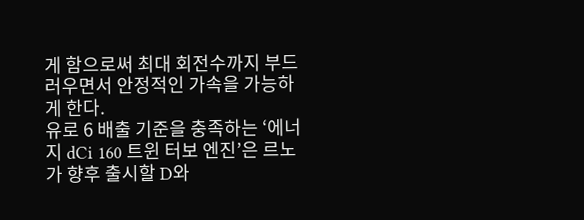게 함으로써 최대 회전수까지 부드러우면서 안정적인 가속을 가능하게 한다.
유로 6 배출 기준을 충족하는 ‘에너지 dCi 160 트윈 터보 엔진’은 르노가 향후 출시할 D와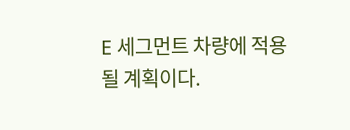E 세그먼트 차량에 적용될 계획이다.